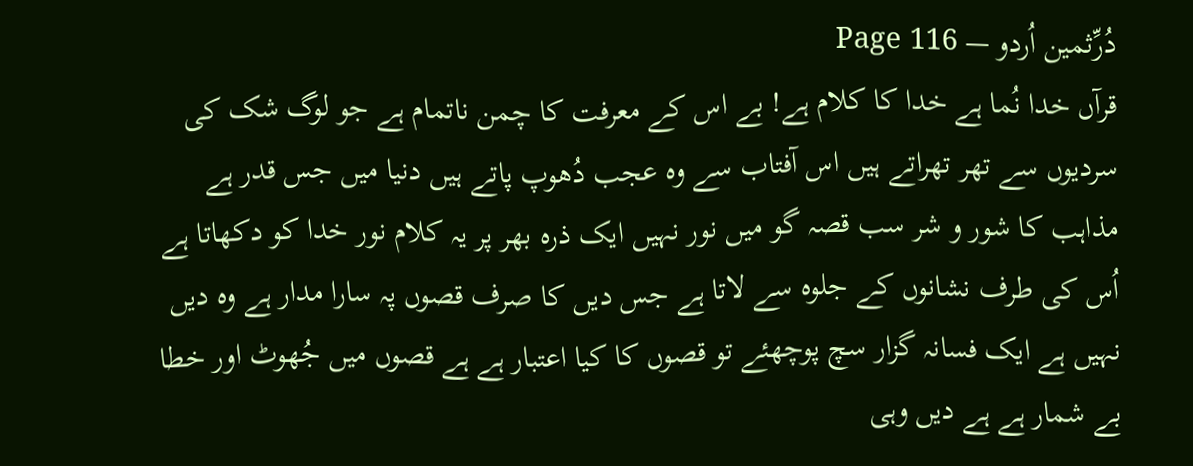دُرِّثمین اُردو — Page 116
قرآں خدا نُما ہے خدا کا کلام ہے! بے اس کے معرفت کا چمن ناتمام ہے جو لوگ شک کی سردیوں سے تھر تھراتے ہیں اس آفتاب سے وہ عجب دُھوپ پاتے ہیں دنیا میں جس قدر ہے مذاہب کا شور و شر سب قصہ گو میں نور نہیں ایک ذرہ بھر پر یہ کلام نور خدا کو دکھاتا ہے اُس کی طرف نشانوں کے جلوہ سے لاتا ہے جس دیں کا صرف قصوں پہ سارا مدار ہے وہ دیں نہیں ہے ایک فسانہ گزار سچ پوچھئے تو قصوں کا کیا اعتبار ہے ہے قصوں میں جُھوٹ اور خطا بے شمار ہے ہے دیں وہی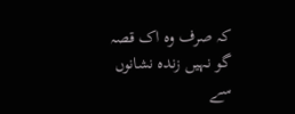کہ صرف وہ اک قصہ گو نہیں زندہ نشانوں سے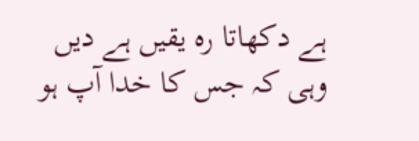ہے دکھاتا رہ یقیں ہے دیں وہی کہ جس کا خدا آپ ہو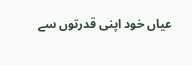عیاں خود اپنی قدرتوں سے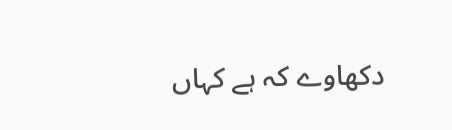دکھاوے کہ ہے کہاں